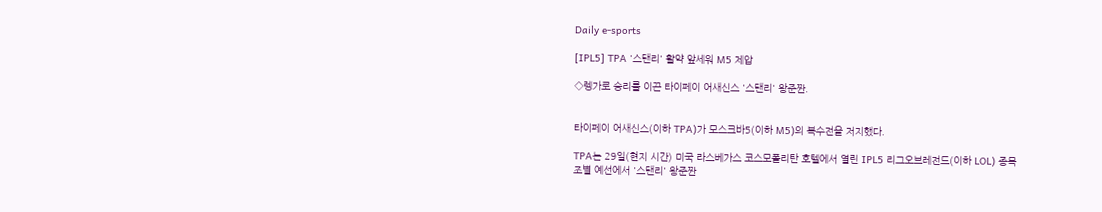Daily e-sports

[IPL5] TPA '스탠리' 활약 앞세워 M5 제압

◇렝가로 승리를 이끈 타이페이 어새신스 '스탠리' 왕준짠.


타이페이 어새신스(이하 TPA)가 모스크바5(이하 M5)의 복수전을 저지했다.

TPA는 29일(현지 시간) 미국 라스베가스 코스모폴리탄 호텔에서 열린 IPL5 리그오브레전드(이하 LOL) 종목 조별 예선에서 '스탠리' 왕준짠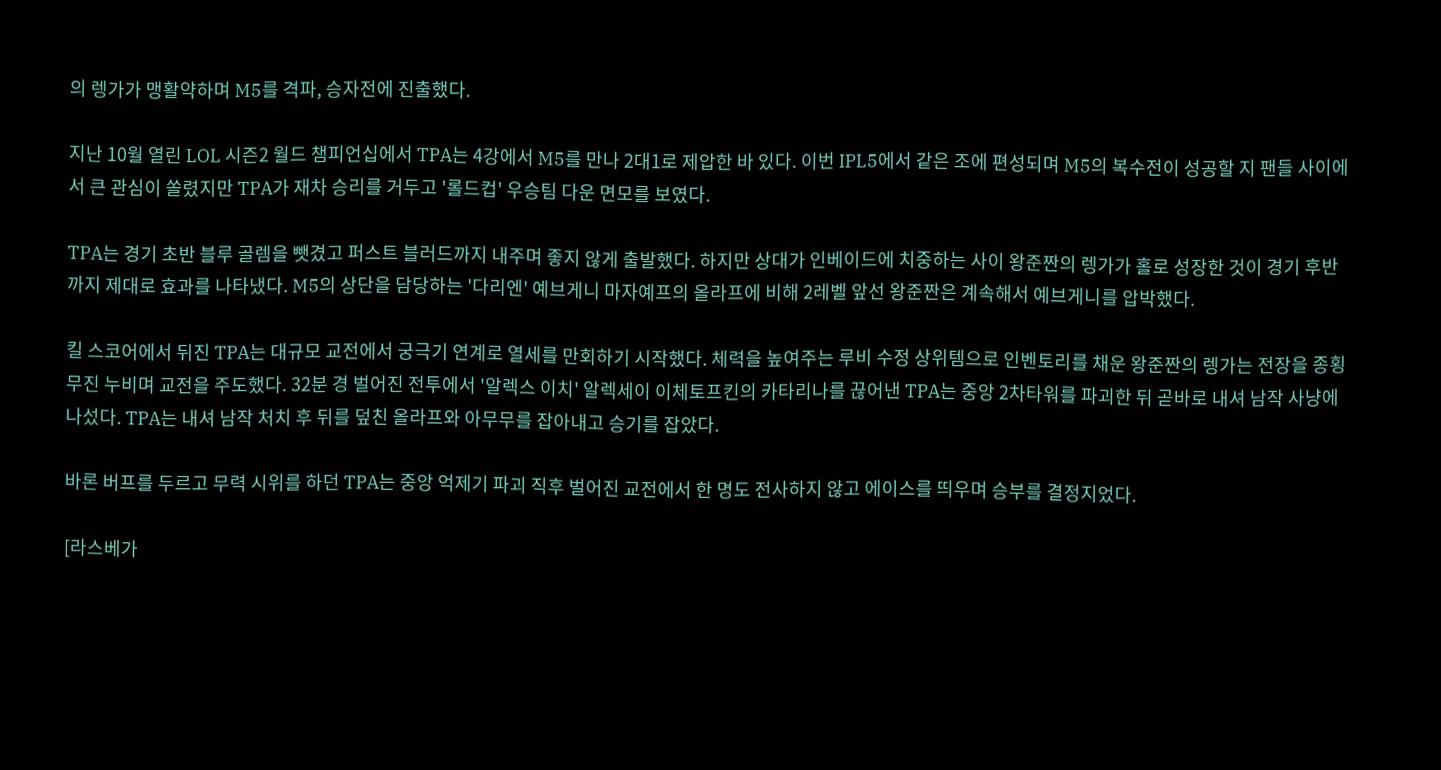의 렝가가 맹활약하며 M5를 격파, 승자전에 진출했다.

지난 10월 열린 LOL 시즌2 월드 챔피언십에서 TPA는 4강에서 M5를 만나 2대1로 제압한 바 있다. 이번 IPL5에서 같은 조에 편성되며 M5의 복수전이 성공할 지 팬들 사이에서 큰 관심이 쏠렸지만 TPA가 재차 승리를 거두고 '롤드컵' 우승팀 다운 면모를 보였다.

TPA는 경기 초반 블루 골렘을 뺏겼고 퍼스트 블러드까지 내주며 좋지 않게 출발했다. 하지만 상대가 인베이드에 치중하는 사이 왕준짠의 렝가가 홀로 성장한 것이 경기 후반까지 제대로 효과를 나타냈다. M5의 상단을 담당하는 '다리엔' 예브게니 마자예프의 올라프에 비해 2레벨 앞선 왕준짠은 계속해서 예브게니를 압박했다.

킬 스코어에서 뒤진 TPA는 대규모 교전에서 궁극기 연계로 열세를 만회하기 시작했다. 체력을 높여주는 루비 수정 상위템으로 인벤토리를 채운 왕준짠의 렝가는 전장을 종횡무진 누비며 교전을 주도했다. 32분 경 벌어진 전투에서 '알렉스 이치' 알렉세이 이체토프킨의 카타리나를 끊어낸 TPA는 중앙 2차타워를 파괴한 뒤 곧바로 내셔 남작 사냥에 나섰다. TPA는 내셔 남작 처치 후 뒤를 덮친 올라프와 아무무를 잡아내고 승기를 잡았다.

바론 버프를 두르고 무력 시위를 하던 TPA는 중앙 억제기 파괴 직후 벌어진 교전에서 한 명도 전사하지 않고 에이스를 띄우며 승부를 결정지었다.

[라스베가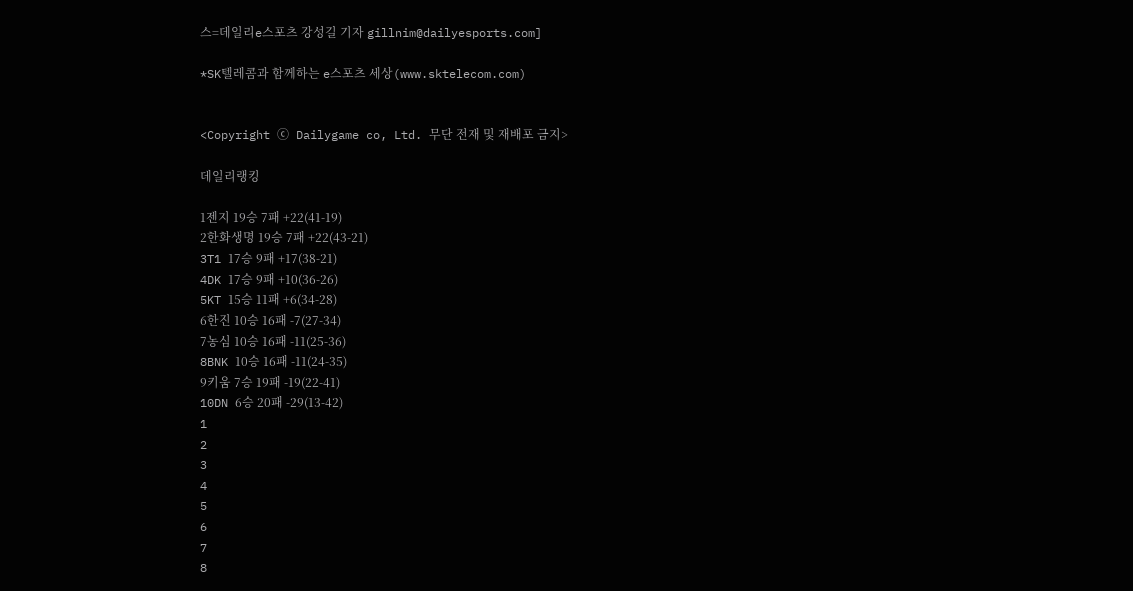스=데일리e스포츠 강성길 기자 gillnim@dailyesports.com]

*SK텔레콤과 함께하는 e스포츠 세상(www.sktelecom.com)


<Copyright ⓒ Dailygame co, Ltd. 무단 전재 및 재배포 금지>

데일리랭킹

1젠지 19승 7패 +22(41-19)
2한화생명 19승 7패 +22(43-21)
3T1 17승 9패 +17(38-21)
4DK 17승 9패 +10(36-26)
5KT 15승 11패 +6(34-28)
6한진 10승 16패 -7(27-34)
7농심 10승 16패 -11(25-36)
8BNK 10승 16패 -11(24-35)
9키움 7승 19패 -19(22-41)
10DN 6승 20패 -29(13-42)
1
2
3
4
5
6
7
8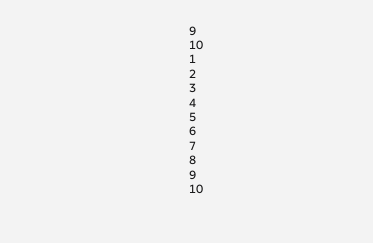9
10
1
2
3
4
5
6
7
8
9
10